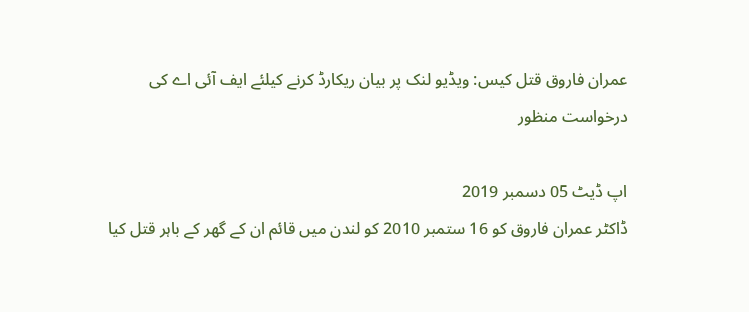عمران فاروق قتل کیس: ویڈیو لنک پر بیان ریکارڈ کرنے کیلئے ایف آئی اے کی درخواست منظور

اپ ڈیٹ 05 دسمبر 2019
ڈاکٹر عمران فاروق کو 16 ستمبر 2010 کو لندن میں قائم ان کے گھر کے باہر قتل کیا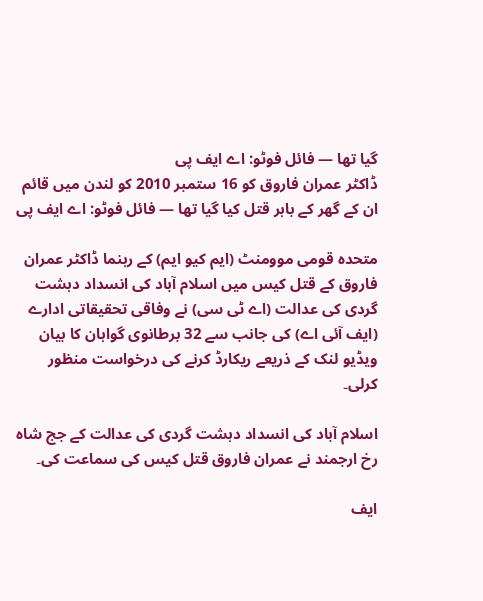گیا تھا — فائل فوٹو: اے ایف پی
ڈاکٹر عمران فاروق کو 16 ستمبر 2010 کو لندن میں قائم ان کے گھر کے باہر قتل کیا گیا تھا — فائل فوٹو: اے ایف پی

متحدہ قومی موومنٹ (ایم کیو ایم) کے رہنما ڈاکٹر عمران فاروق کے قتل کیس میں اسلام آباد کی انسداد دہشت گردی کی عدالت (اے ٹی سی) نے وفاقی تحقیقاتی ادارے (ایف آئی اے) کی جانب سے 32 برطانوی گواہان کا بیان ویڈیو لنک کے ذریعے ریکارڈ کرنے کی درخواست منظور کرلی۔

اسلام آباد کی انسداد دہشت گردی کی عدالت کے جج شاہ رخ ارجمند نے عمران فاروق قتل کیس کی سماعت کی۔

ایف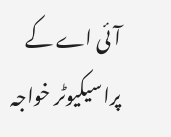آئی اے کے پراسیکیوٹر خواجہ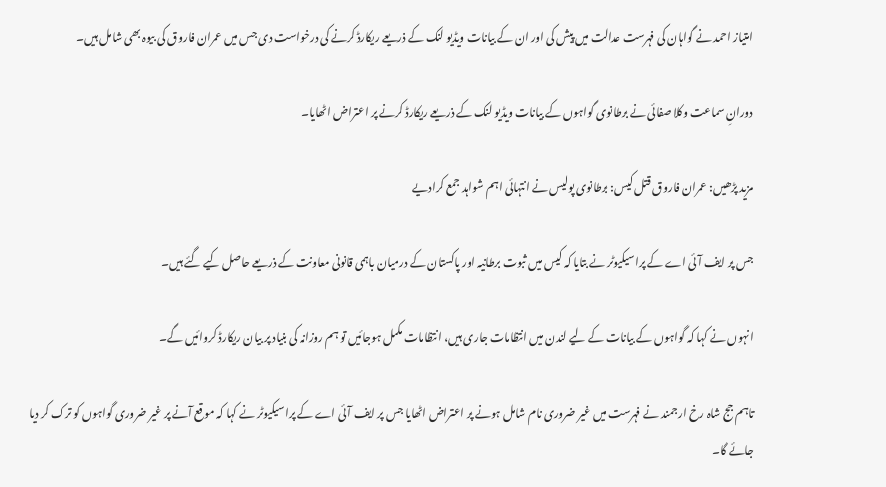امتیاز احمد نے گواہان کی فہرست عدالت میں پیش کی اور ان کے بیانات ویڈیو لنک کے ذریعے ریکارڈ کرنے کی درخواست دی جس میں عمران فاروق کی بیوہ بھی شامل ہیں۔

دورانِ سماعت وکلا صفائی نے برطانوی گواہوں کے بیانات ویڈیو لنک کے ذریعے ریکارڈ کرنے پر اعتراض اٹھایا۔

مزید پڑھیں: عمران فاروق قتل کیس: برطانوی پولیس نے انتہائی اہم شواہد جمع کرادیے

جس پر ایف آئی اے کے پراسیکیوٹر نے بتایا کہ کیس میں ثبوت برطانیہ اور پاکستان کے درمیان باہمی قانونی معاونت کے ذریعے حاصل کیے گئے ہیں۔

انہوں نے کہا کہ گواہوں کے بیانات کے لیے لندن میں انتظامات جاری ہیں، انتظامات مکمل ہوجائیں تو ہم روزانہ کی بنیاد پر بیان ریکارڈ کروائیں گے۔

تاہم جج شاہ رخ ارجمند نے فہرست میں غیر ضروری نام شامل ہونے پر اعتراض اٹھایا جس پر ایف آئی اے کے پراسیکیوٹر نے کہا کہ موقع آنے پر غیر ضروری گواہوں کو ترک کر دیا جائے گا۔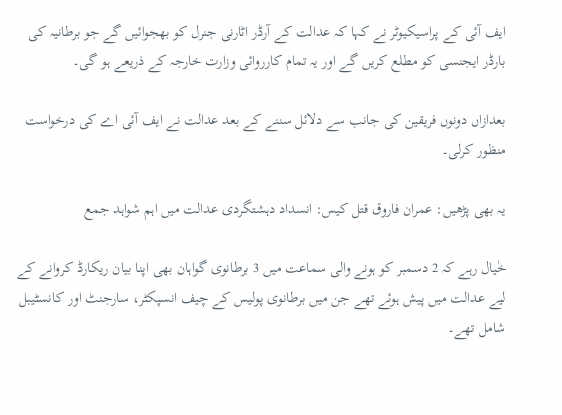ایف آئی کے پراسیکیوٹر نے کہا کہ عدالت کے آرڈر اٹارنی جنرل کو بھجوائیں گے جو برطانیہ کی بارڈر ایجنسی کو مطلع کریں گے اور یہ تمام کارروائی وزارت خارجہ کے ذریعے ہو گی۔

بعدازاں دونوں فریقین کی جانب سے دلائل سننے کے بعد عدالت نے ایف آئی اے کی درخواست منظور کرلی۔

یہ بھی پڑھیں: عمران فاروق قتل کیس: انسداد دہشتگردی عدالت میں اہم شواہد جمع

خٰیال رہے کہ 2 دسمبر کو ہونے والی سماعت میں 3 برطانوی گواہان بھی اپنا بیان ریکارڈ کروانے کے لیے عدالت میں پیش ہوئے تھے جن میں برطانوی پولیس کے چیف انسپکٹر، سارجنٹ اور کانسٹیبل شامل تھے۔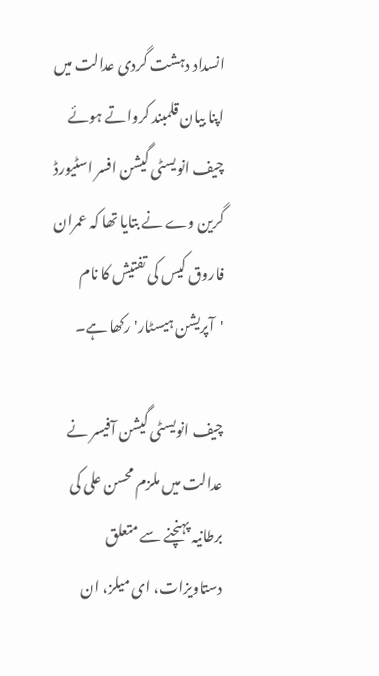انسداد دہشت گردی عدالت میں اپنا بیان قلمبند کرواتے ہوئے چیف انویسٹی گیشن افسر اسٹیورڈ گرین وے نے بتایا تھا کہ عمران فاروق کیس کی تفتیش کا نام 'آپریشن ہیسٹار' رکھا ہے۔

چیف انویسٹی گیشن آفیسر نے عدالت میں ملزم محسن علی کی برطانیہ پہنچنے سے متعلق دستاویزات، ای میلز، ان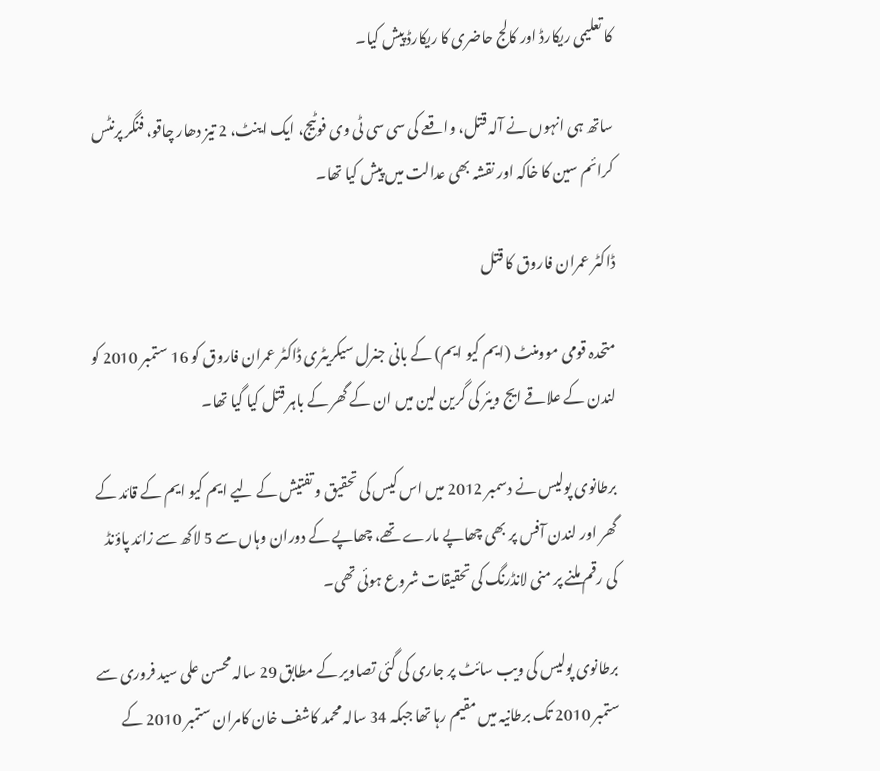کا تعلیمی ریکارڈ اور کالج حاضری کا ریکارڈ پیش کیا۔

ساتھ ہی انہوں نے آلہ قتل، واقعے کی سی سی ٹی وی فوٹیج، ایک اینٹ، 2 تیز دھار چاقو، فنگر پرنٹس کرائم سین کا خاکہ اور نقشہ بھی عدالت میں پیش کیا تھا۔

ڈاکٹر عمران فاروق کا قتل

متحدہ قومی موومنٹ (ایم کیو ایم) کے بانی جنرل سیکریٹری ڈاکٹر عمران فاروق کو 16 ستمبر 2010 کو لندن کے علاقے ایج ویئر کی گرین لین میں ان کے گھر کے باہر قتل کیا گیا تھا۔

برطانوی پولیس نے دسمبر 2012 میں اس کیس کی تحقیق و تفتیش کے لیے ایم کیو ایم کے قائد کے گھر اور لندن آفس پر بھی چھاپے مارے تھے، چھاپے کے دوران وہاں سے 5 لاکھ سے زائد پاؤنڈ کی رقم ملنے پر منی لانڈرنگ کی تحقیقات شروع ہوئی تھی۔

برطانوی پولیس کی ویب سائٹ پر جاری کی گئی تصاویر کے مطابق 29 سالہ محسن علی سید فروری سے ستمبر 2010 تک برطانیہ میں مقیم رہا تھا جبکہ 34 سالہ محمد کاشف خان کامران ستمبر 2010 کے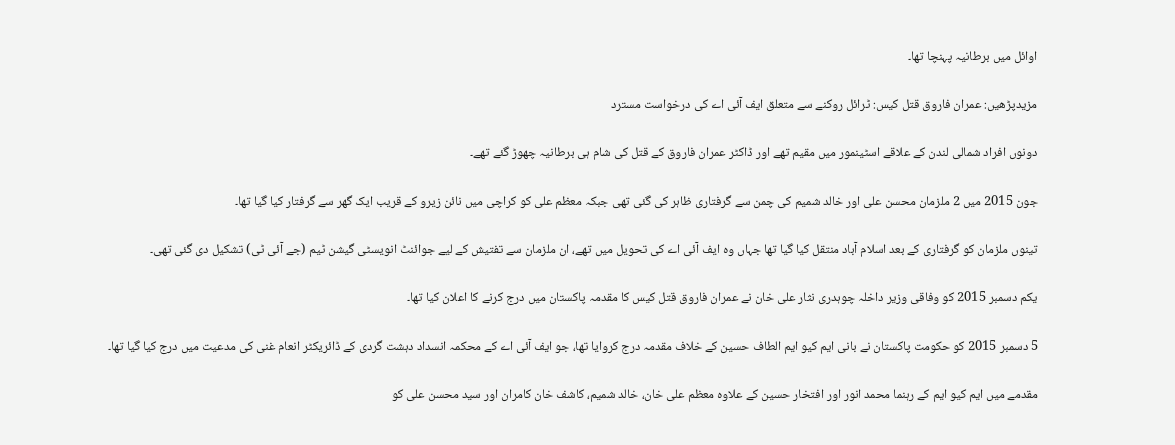اوائل میں برطانیہ پہنچا تھا۔

مزیدپڑھیں: عمران فاروق قتل کیس: ٹرائل روکنے سے متعلق ایف آئی اے کی درخواست مسترد

دونوں افراد شمالی لندن کے علاقے اسٹینمور میں مقیم تھے اور ڈاکٹر عمران فاروق کے قتل کی شام ہی برطانیہ چھوڑ گئے تھے۔

جون 2015 میں 2 ملزمان محسن علی اور خالد شمیم کی چمن سے گرفتاری ظاہر کی گئی تھی جبکہ معظم علی کو کراچی میں نائن زیرو کے قریب ایک گھر سے گرفتار کیا گیا تھا۔

تینوں ملزمان کو گرفتاری کے بعد اسلام آباد منتقل کیا گیا تھا جہاں وہ ایف آئی اے کی تحویل میں تھے، ان ملزمان سے تفتیش کے لیے جوائنٹ انویسٹی گیشن ٹیم (جے آئی ٹی) تشکیل دی گئی تھی۔

یکم دسمبر 2015 کو وفاقی وزیر داخلہ چوہدری نثار علی خان نے عمران فاروق قتل کیس کا مقدمہ پاکستان میں درج کرنے کا اعلان کیا تھا۔

5 دسمبر 2015 کو حکومت پاکستان نے بانی ایم کیو ایم الطاف حسین کے خلاف مقدمہ درج کروایا تھا، جو ایف آئی اے کے محکمہ انسداد دہشت گردی کے ڈائریکٹر انعام غنی کی مدعیت میں درج کیا گیا تھا۔

مقدمے میں ایم کیو ایم کے رہنما محمد انور اور افتخار حسین کے علاوہ معظم علی خان، خالد شمیم، کاشف خان کامران اور سید محسن علی کو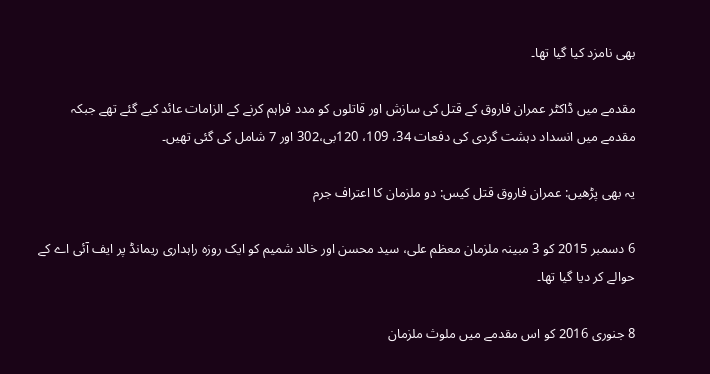بھی نامزد کیا گیا تھا۔

مقدمے میں ڈاکٹر عمران فاروق کے قتل کی سازش اور قاتلوں کو مدد فراہم کرنے کے الزامات عائد کیے گئے تھے جبکہ مقدمے میں انسداد دہشت گردی کی دفعات 34، 109، 120بی،302 اور 7 شامل کی گئی تھیں۔

یہ بھی پڑھیں: عمران فاروق قتل کیس: دو ملزمان کا اعتراف جرم

6 دسمبر 2015 کو 3 مبینہ ملزمان معظم علی، سید محسن اور خالد شمیم کو ایک روزہ راہداری ریمانڈ پر ایف آئی اے کے حوالے کر دیا گیا تھا۔

8 جنوری 2016 کو اس مقدمے میں ملوث ملزمان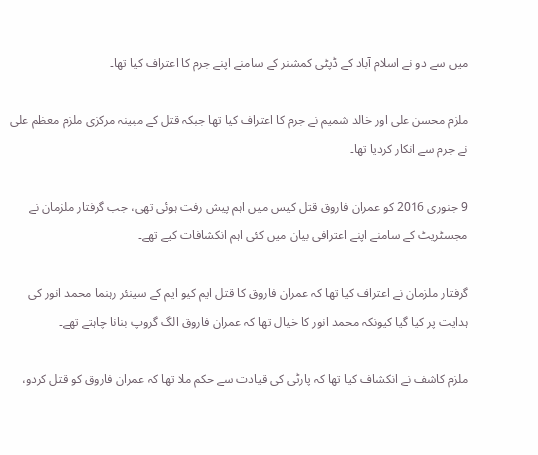میں سے دو نے اسلام آباد کے ڈپٹی کمشنر کے سامنے اپنے جرم کا اعتراف کیا تھا۔

ملزم محسن علی اور خالد شمیم نے جرم کا اعتراف کیا تھا جبکہ قتل کے مبینہ مرکزی ملزم معظم علی نے جرم سے انکار کردیا تھا۔

9 جنوری 2016 کو عمران فاروق قتل کیس میں اہم پیش رفت ہوئی تھی، جب گرفتار ملزمان نے مجسٹریٹ کے سامنے اپنے اعترافی بیان میں کئی اہم انکشافات کیے تھے۔

گرفتار ملزمان نے اعتراف کیا تھا کہ عمران فاروق کا قتل ایم کیو ایم کے سینئر رہنما محمد انور کی ہدایت پر کیا گیا کیونکہ محمد انور کا خیال تھا کہ عمران فاروق الگ گروپ بنانا چاہتے تھے۔

ملزم کاشف نے انکشاف کیا تھا کہ پارٹی کی قیادت سے حکم ملا تھا کہ عمران فاروق کو قتل کردو،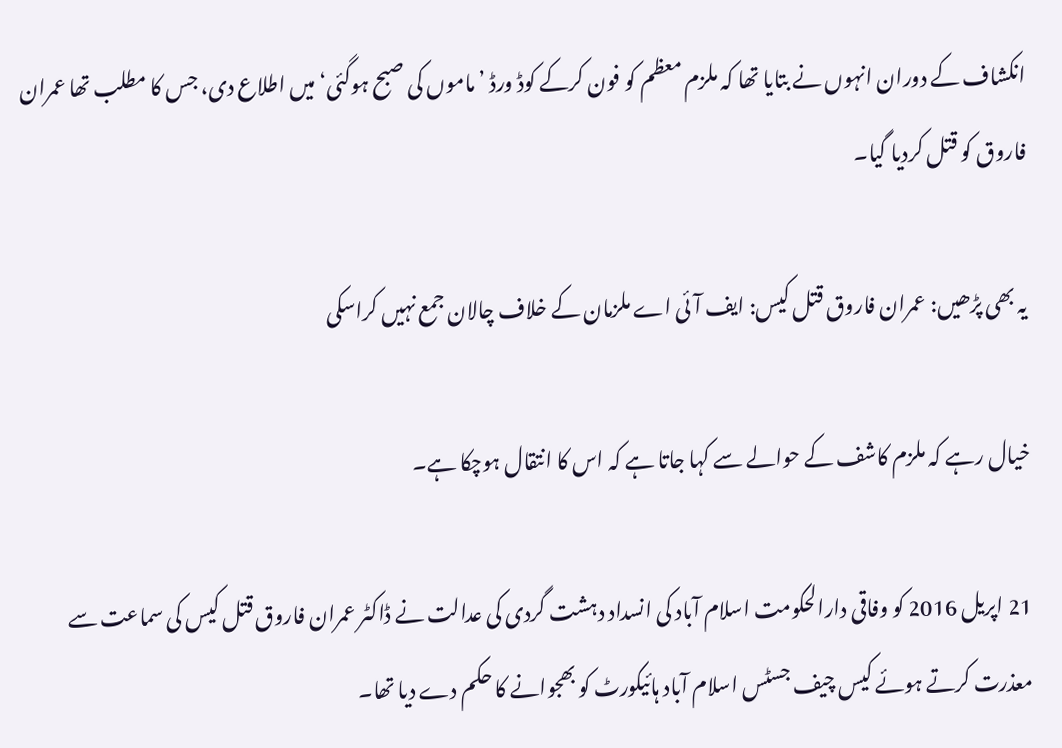انکشاف کے دوران انہوں نے بتایا تھا کہ ملزم معظم کو فون کرکے کوڈ ورڈ ’ماموں کی صبح ہوگئی‘ میں اطلاع دی، جس کا مطلب تھا عمران فاروق کو قتل کردیا گیا۔

یہ بھی پڑھیں: عمران فاروق قتل کیس: ایف آئی اے ملزمان کے خلاف چالان جمع نہیں کراسکی

خیال رہے کہ ملزم کاشف کے حوالے سے کہا جاتا ہے کہ اس کا انتقال ہوچکا ہے۔

21 اپریل 2016 کو وفاقی دارالحکومت اسلام آباد کی انسداد دہشت گردی کی عدالت نے ڈاکٹر عمران فاروق قتل کیس کی سماعت سے معذرت کرتے ہوئے کیس چیف جسٹس اسلام آباد ہائیکورٹ کو بھجوانے کا حکم دے دیا تھا۔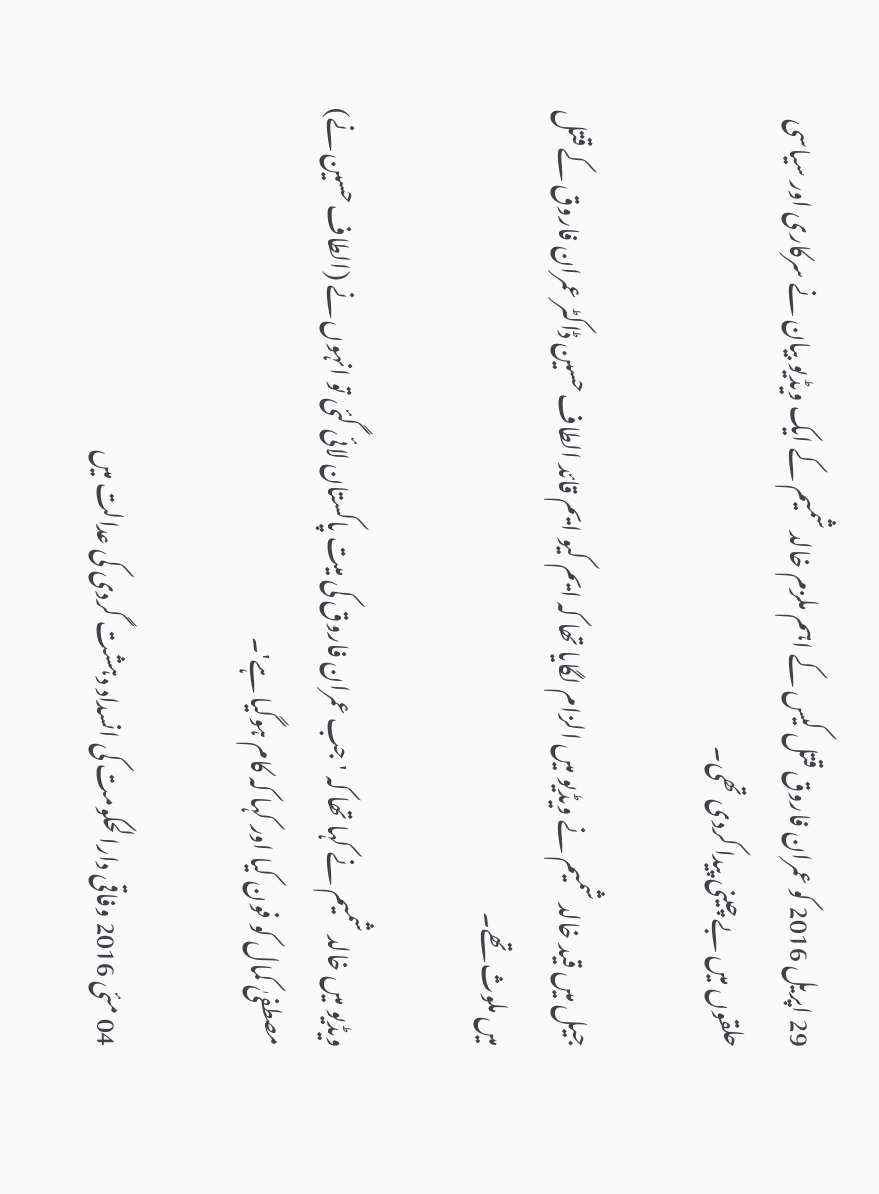29 اپریل 2016 کو عمران فاروق قتل کیس کے اہم ملزم خالد شمیم کے ایک ویڈیو بیان نے سرکاری اور سیاسی حلقوں میں بے چینی پیدا کردی تھی۔

جیل میں قید خالد شمیم نے ویڈیو میں الزام لگایا تھا کہ ایم کیو ایم قائد الطاف حسین ڈاکٹر عمران فاروق کے قتل میں ملوث تھے۔

ویڈیو میں خالد شمیم نے کہا تھا کہ 'جب عمران فاروق کی میت پاکستان لائی گئی تو انہوں نے (الطاف حسین نے) مصطفیٰ کمال کو فون کیا اور کہا کہ کام ہوگیا ہے'۔

04 مئی 2016 وفاقی دارالحکومت کی انسداد دہشت گردی کی عدالت میں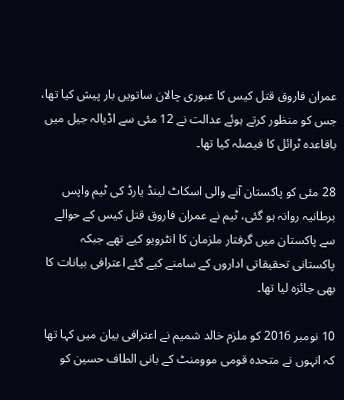عمران فاروق قتل کیس کا عبوری چالان ساتویں بار پیش کیا تھا، جس کو منظور کرتے ہوئے عدالت نے 12 مئی سے اڈیالہ جیل میں باقاعدہ ٹرائل کا فیصلہ کیا تھا۔

28 مئی کو پاکستان آنے والی اسکاٹ لینڈ یارڈ کی ٹیم واپس برطانیہ روانہ ہو گئی، ٹیم نے عمران فاروق قتل کیس کے حوالے سے پاکستان میں گرفتار ملزمان کا انٹرویو کیے تھے جبکہ پاکستانی تحقیقاتی اداروں کے سامنے کیے گئے اعترافی بیانات کا بھی جائزہ لیا تھا۔

10 نومبر 2016 کو ملزم خالد شمیم نے اعترافی بیان میں کہا تھا کہ انہوں نے متحدہ قومی موومنٹ کے بانی الطاف حسین کو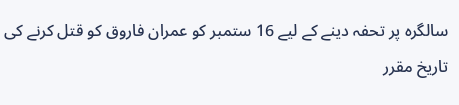سالگرہ پر تحفہ دینے کے لیے 16 ستمبر کو عمران فاروق کو قتل کرنے کی تاریخ مقرر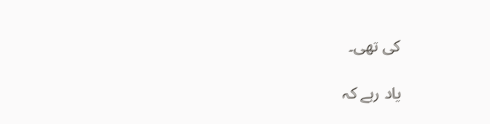کی تھی۔

یاد رہے کہ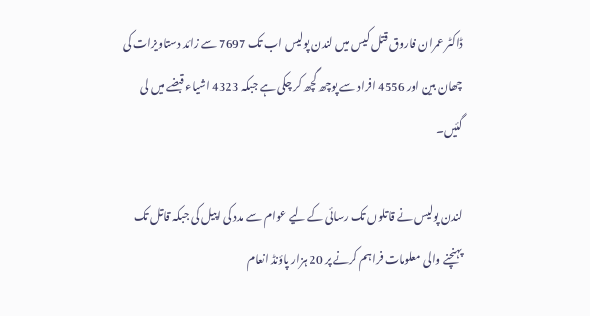ڈاکٹر عمران فاروق قتل کیس میں لندن پولیس اب تک 7697 سے زائد دستاویزات کی چھان بین اور 4556 افراد سے پوچھ گچھ کر چکی ہے جبکہ 4323 اشیاء قبضے میں لی گئیں۔

لندن پولیس نے قاتلوں تک رسائی کے لیے عوام سے مدد کی اپیل کی جبکہ قاتل تک پہنچنے والی معلومات فراہم کرنے پر 20 ہزار پاؤنڈ انعام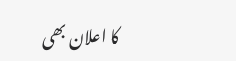کا اعلان بھی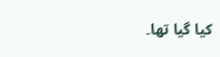کیا گیا تھا۔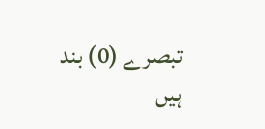تبصرے (0) بند ہیں